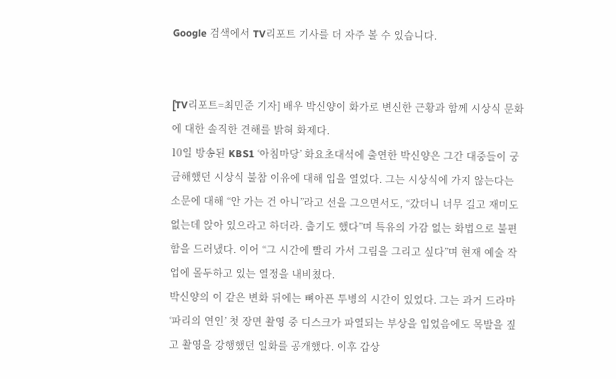Google 검색에서 TV리포트 기사를 더 자주 볼 수 있습니다.


[TV리포트=최민준 기자] 배우 박신양이 화가로 변신한 근황과 함께 시상식 문화에 대한 솔직한 견해를 밝혀 화제다.
10일 방송된 KBS1 ‘아침마당’ 화요초대석에 출연한 박신양은 그간 대중들이 궁금해했던 시상식 불참 이유에 대해 입을 열었다. 그는 시상식에 가지 않는다는 소문에 대해 “안 가는 건 아니”라고 선을 그으면서도, “갔더니 너무 길고 재미도 없는데 앉아 있으라고 하더라. 춥기도 했다”며 특유의 가감 없는 화법으로 불편함을 드러냈다. 이어 “그 시간에 빨리 가서 그림을 그리고 싶다”며 현재 예술 작업에 몰두하고 있는 열정을 내비쳤다.
박신양의 이 같은 변화 뒤에는 뼈아픈 투병의 시간이 있었다. 그는 과거 드라마 ‘파리의 연인’ 첫 장면 촬영 중 디스크가 파열되는 부상을 입었음에도 목발을 짚고 촬영을 강행했던 일화를 공개했다. 이후 갑상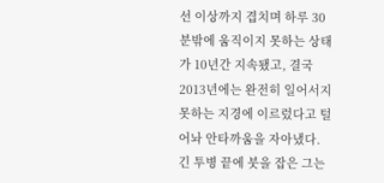선 이상까지 겹치며 하루 30분밖에 움직이지 못하는 상태가 10년간 지속됐고, 결국 2013년에는 완전히 일어서지 못하는 지경에 이르렀다고 털어놔 안타까움을 자아냈다.
긴 투병 끝에 붓을 잡은 그는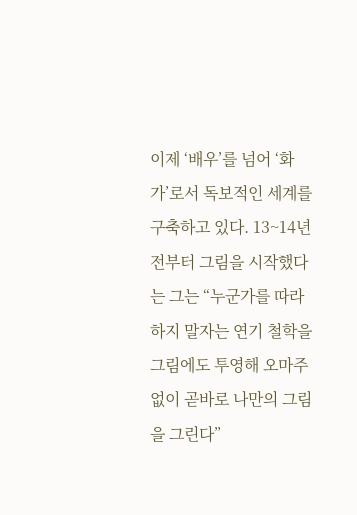이제 ‘배우’를 넘어 ‘화가’로서 독보적인 세계를 구축하고 있다. 13~14년 전부터 그림을 시작했다는 그는 “누군가를 따라 하지 말자는 연기 철학을 그림에도 투영해 오마주 없이 곧바로 나만의 그림을 그린다”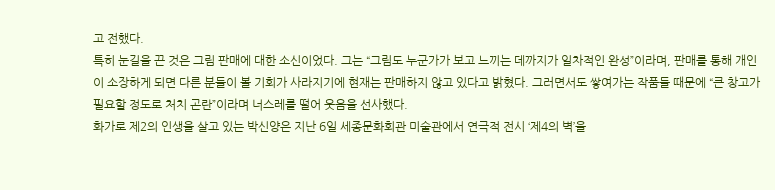고 전했다.
특히 눈길을 끈 것은 그림 판매에 대한 소신이었다. 그는 “그림도 누군가가 보고 느끼는 데까지가 일차적인 완성”이라며, 판매를 통해 개인이 소장하게 되면 다른 분들이 볼 기회가 사라지기에 현재는 판매하지 않고 있다고 밝혔다. 그러면서도 쌓여가는 작품들 때문에 “큰 창고가 필요할 정도로 처치 곤란”이라며 너스레를 떨어 웃음을 선사했다.
화가로 제2의 인생을 살고 있는 박신양은 지난 6일 세종문화회관 미술관에서 연극적 전시 ‘제4의 벽’을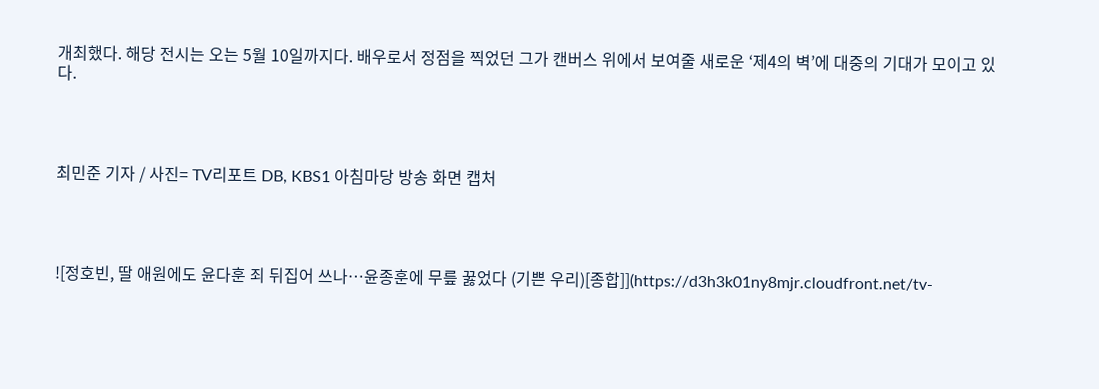개최했다. 해당 전시는 오는 5월 10일까지다. 배우로서 정점을 찍었던 그가 캔버스 위에서 보여줄 새로운 ‘제4의 벽’에 대중의 기대가 모이고 있다.




최민준 기자 / 사진= TV리포트 DB, KBS1 아침마당 방송 화면 캡처




![정호빈, 딸 애원에도 윤다훈 죄 뒤집어 쓰나…윤종훈에 무릎 꿇었다 (기쁜 우리)[종합]](https://d3h3k01ny8mjr.cloudfront.net/tv-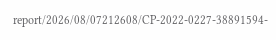report/2026/08/07212608/CP-2022-0227-38891594-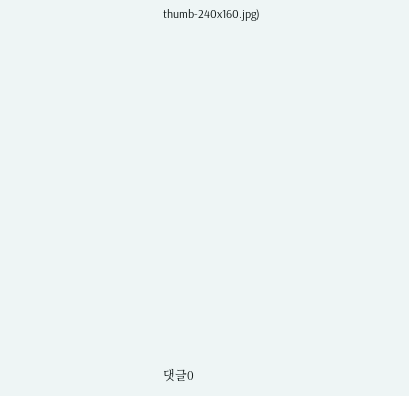thumb-240x160.jpg)














댓글0